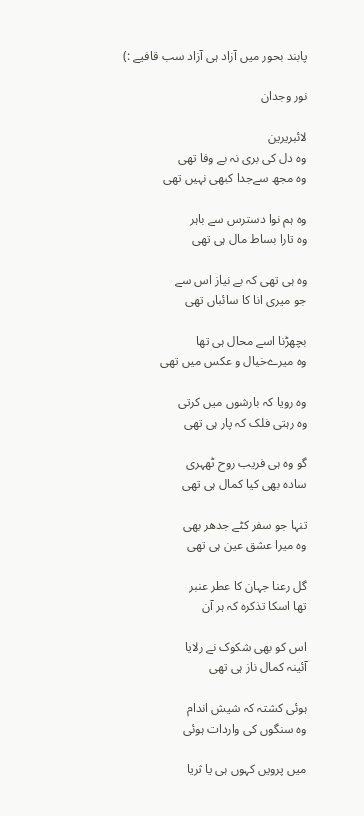پابند بحور میں آزاد ہی آزاد سب قافیے :)

نور وجدان

لائبریرین
وہ دل کی بری نہ بے وفا تھی
وہ مجھ سےجدا کبھی نہیں تھی

وہ ہم نوا دسترس سے باہر
وہ تارا بساط مال ہی تھی

وہ ہی تھی کہ بے نیاز اس سے
جو میری انا کا سائباں تھی

بچھڑنا اسے محال ہی تھا
وہ میرےخیال و عکس میں تھی

وہ رویا کہ بارشوں میں کرتی
وہ رہتی فلک کہ پار ہی تھی

گو وہ ہی فریب روح ٹھہری
سادہ بھی کیا کمال ہی تھی

تنہا جو سفر کٹے جدھر بھی
وہ میرا عشق عین ہی تھی

گل رعنا جہان کا عطر عنبر
تھا اسکا تذکرہ کہ ہر آن

اس کو بھی شکوک نے رلایا
آئینہ کمال ناز ہی تھی

ہوئی کشتہ کہ شیش اندام
وہ سنگوں کی واردات ہوئی

میں پرویں کہوں ہی یا ثریا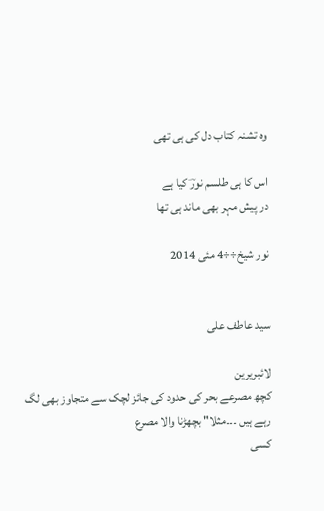وہ تشنہ کتاب دل کی ہی تھی

اس کا ہی طلسم نورؔ کیا ہے
در پیش مہر بھی ماند ہی تھا

نور شیخ÷÷4 مئی 2014


سید عاطف علی

لائبریرین
کچھ مصرعے بحر کی حدود کی جائز لچک سے متجاوز بھی لگ رہے ہیں ۔۔۔مثلا" بچھڑنا والا مصرع
کسی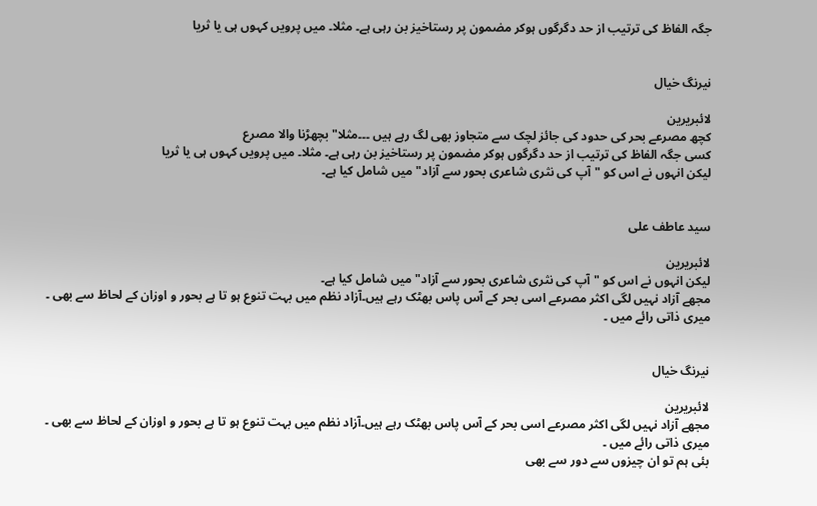جگہ الفاظ کی ترتیب از حد دگرگوں ہوکر مضمون پر رستاخیز بن رہی ہے۔ مثلا۔ میں پرویں کہوں ہی یا ثریا


نیرنگ خیال

لائبریرین
کچھ مصرعے بحر کی حدود کی جائز لچک سے متجاوز بھی لگ رہے ہیں ۔۔۔مثلا" بچھڑنا والا مصرع
کسی جگہ الفاظ کی ترتیب از حد دگرگوں ہوکر مضمون پر رستاخیز بن رہی ہے۔ مثلا۔ میں پرویں کہوں ہی یا ثریا
لیکن انہوں نے اس کو "آپ کی نثری شاعری بحور سے آزاد" میں شامل کیا ہے۔


سید عاطف علی

لائبریرین
لیکن انہوں نے اس کو "آپ کی نثری شاعری بحور سے آزاد" میں شامل کیا ہے۔
مجھے آزاد نہیں لگی اکثر مصرعے اسی بحر کے آس پاس بھٹک رہے ہیں۔آزاد نظم میں بہت تنوع ہو تا ہے بحور و اوزان کے لحاظ سے بھی ۔ میری ذاتی رائے میں ۔


نیرنگ خیال

لائبریرین
مجھے آزاد نہیں لگی اکثر مصرعے اسی بحر کے آس پاس بھٹک رہے ہیں۔آزاد نظم میں بہت تنوع ہو تا ہے بحور و اوزان کے لحاظ سے بھی ۔ میری ذاتی رائے میں ۔
بئی ہم تو ان چیزوں سے دور سے بھی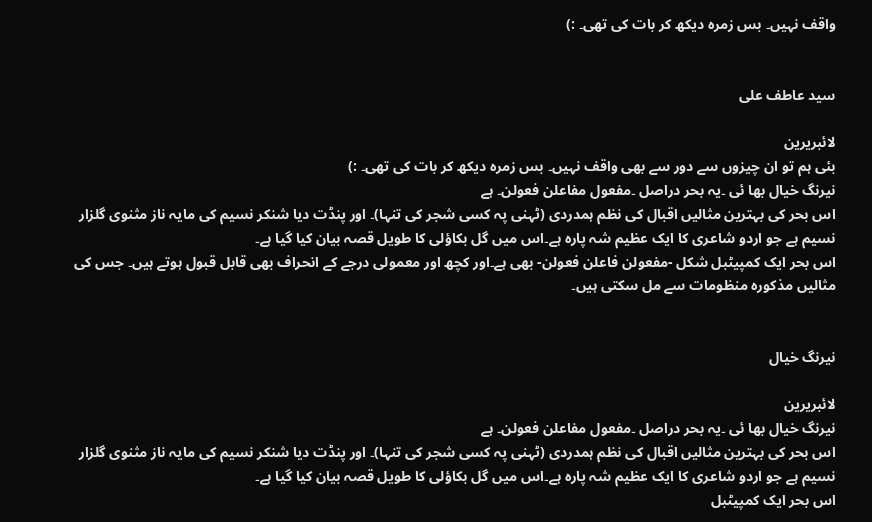واقف نہیں۔ بس زمرہ دیکھ کر بات کی تھی۔ :)


سید عاطف علی

لائبریرین
بئی ہم تو ان چیزوں سے دور سے بھی واقف نہیں۔ بس زمرہ دیکھ کر بات کی تھی۔ :)
نیرنگ خیال بھا ئی ۔یہ بحر دراصل ۔مفعول مفاعلن فعولن۔ ہے
اس بحر کی بہترین مثالیں اقبال کی نظم ہمدردی (ٹہنی پہ کسی شجر کی تنہا)۔ اور پنڈت دیا شنکر نسیم کی مایہ ناز مثنوی گلزار نسیم ہے جو اردو شاعری کا ایک عظیم شہ پارہ ہے۔اس میں گل بکاؤلی کا طویل قصہ بیان کیا گیا ہے۔
اس بحر ایک کمپیٹبل شکل -مفعولن فاعلن فعولن- بھی ہے۔اور کچھ اور معمولی درجے کے انحراف بھی قابل قبول ہوتے ہیں۔ جس کی مثالیں مذکورہ منظومات سے مل سکتی ہیں۔


نیرنگ خیال

لائبریرین
نیرنگ خیال بھا ئی ۔یہ بحر دراصل ۔مفعول مفاعلن فعولن۔ ہے
اس بحر کی بہترین مثالیں اقبال کی نظم ہمدردی (ٹہنی پہ کسی شجر کی تنہا)۔ اور پنڈت دیا شنکر نسیم کی مایہ ناز مثنوی گلزار نسیم ہے جو اردو شاعری کا ایک عظیم شہ پارہ ہے۔اس میں گل بکاؤلی کا طویل قصہ بیان کیا گیا ہے۔
اس بحر ایک کمپیٹبل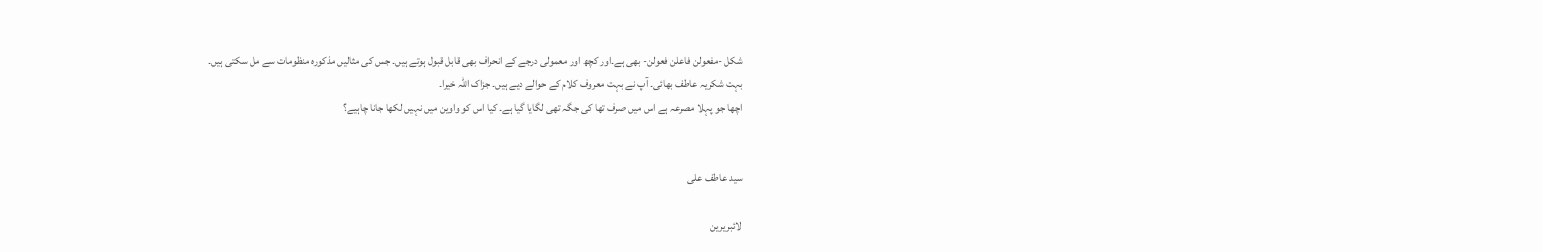شکل -مفعولن فاعلن فعولن- بھی ہے۔اور کچھ اور معمولی درجے کے انحراف بھی قابل قبول ہوتے ہیں۔ جس کی مثالیں مذکورہ منظومات سے مل سکتی ہیں۔
بہت شکریہ عاطف بھائی۔ آپ نے بہت معروف کلام کے حوالے دیے ہیں۔ جزاک اللہ خیرا۔
اچھا جو پہلا مصرعہ ہے اس میں صرف تھا کی جگہ تھی لگایا گیا ہے۔ کیا اس کو واوین میں نہیں لکھا جانا چاہیے؟


سید عاطف علی

لائبریرین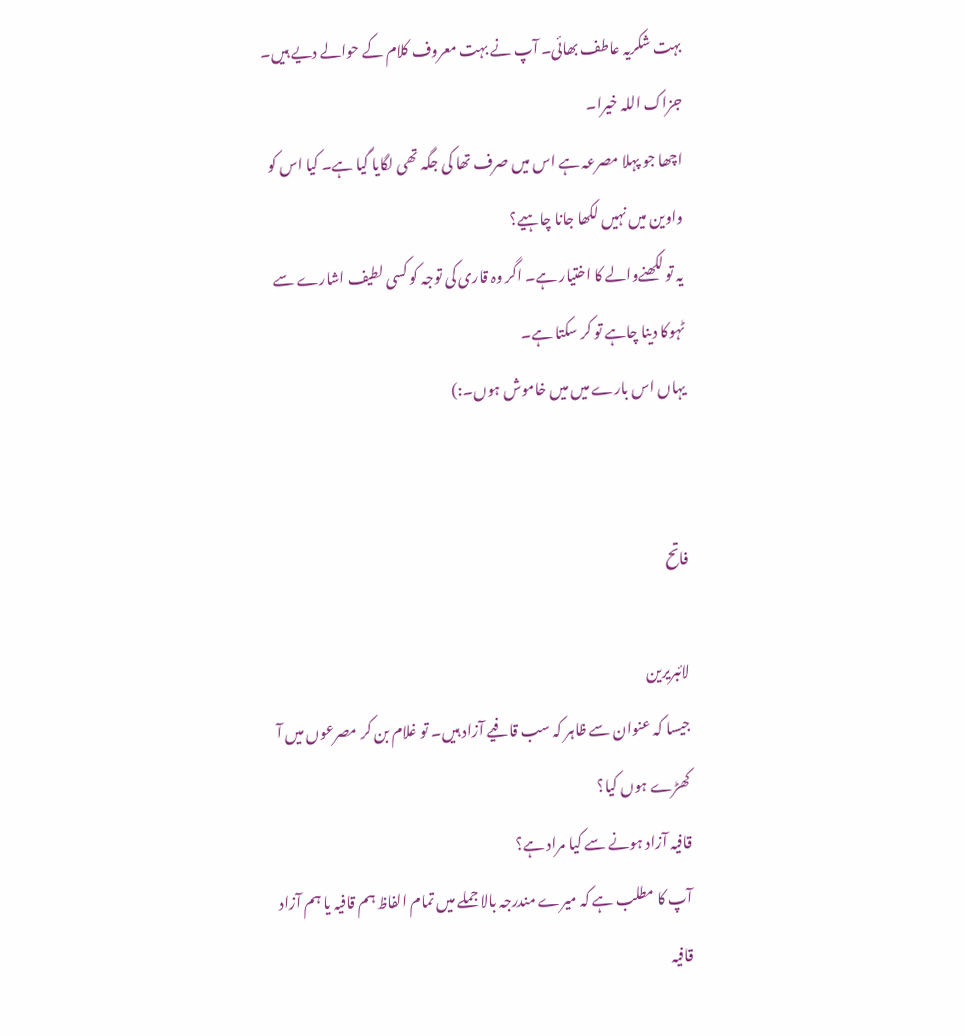بہت شکریہ عاطف بھائی۔ آپ نے بہت معروف کلام کے حوالے دیے ہیں۔ جزاک اللہ خیرا۔
اچھا جو پہلا مصرعہ ہے اس میں صرف تھا کی جگہ تھی لگایا گیا ہے۔ کیا اس کو واوین میں نہیں لکھا جانا چاہیے؟
یہ تو لکھنےوالے کا اختیار ہے۔ اگر وہ قاری کی توجہ کو کسی لطیف اشارے سے ٹہوکا دینا چاہے تو کر سکتا ہے۔
یہاں اس بارے میں میں خاموش ہوں۔:)


فاتح

لائبریرین
جیسا کہ عنوان سے ظاہر کہ سب قافیے آزاد ہیں۔ تو غلام بن کر مصرعوں میں آ کھڑے ہوں کیا؟
قافیہ آزاد ہونے سے کیا مراد ہے؟
آپ کا مطلب ہے کہ میرے مندرجہ بالا جملے میں تمام الفاظ ہم قافیہ یا ہم آزاد قافیہ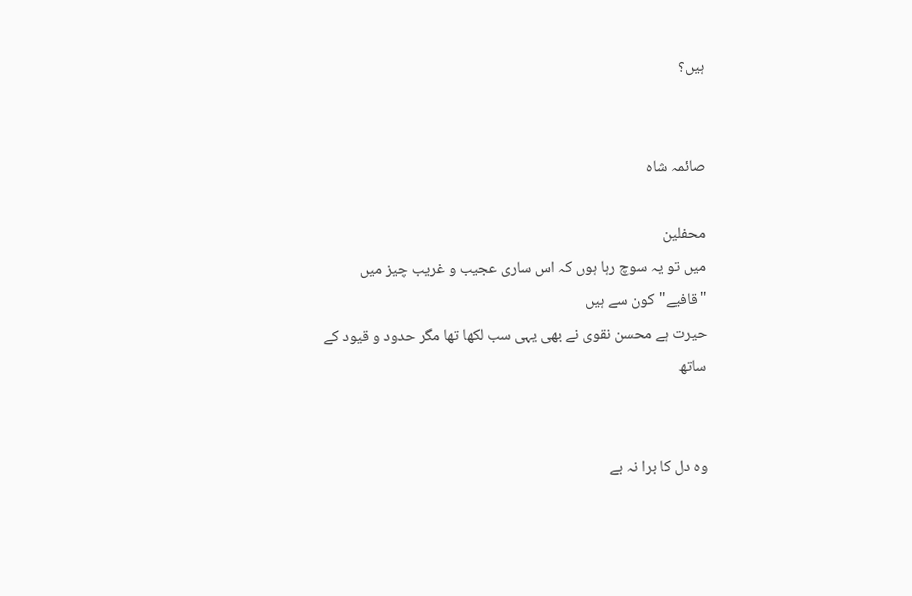ہیں؟


صائمہ شاہ

محفلین
میں تو یہ سوچ رہا ہوں کہ اس ساری عجیب و غریب چیز میں "قافیے"کون سے ہیں
حیرت ہے محسن نقوی نے بھی یہی سب لکھا تھا مگر حدود و قیود کے ساتھ


وہ دل کا برا نہ بے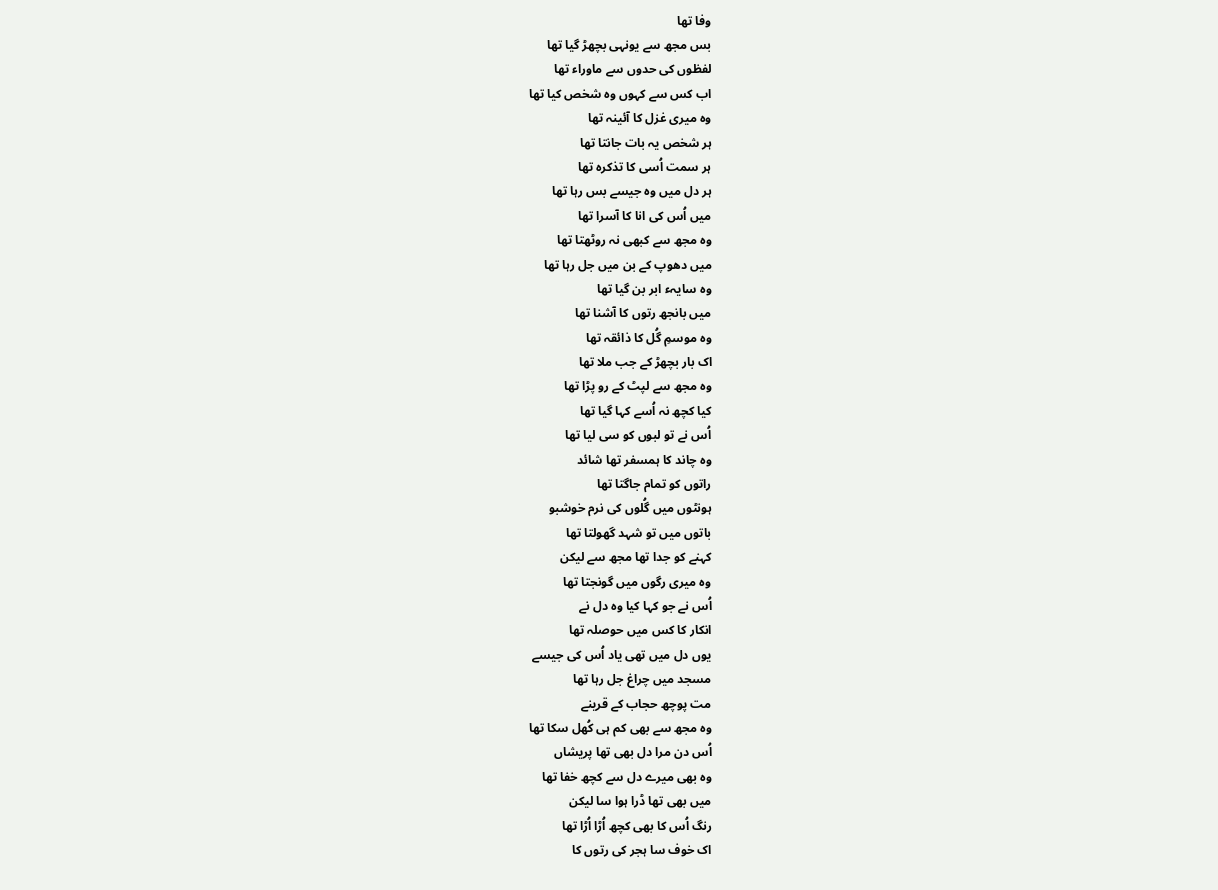وفا تھا
بس مجھ سے یونہی بچھڑ گیا تھا
لفظوں کی حدوں سے ماوراء تھا
اب کس سے کہوں وہ شخص کیا تھا
وہ میری غزل کا آئینہ تھا
ہر شخص یہ بات جانتا تھا
ہر سمت اُسی کا تذکرہ تھا
ہر دل میں وہ جیسے بس رہا تھا
میں اُس کی انا کا آسرا تھا
وہ مجھ سے کبھی نہ روٹھتا تھا
میں دھوپ کے بن میں جل رہا تھا
وہ سایہء ابر بن گیا تھا
میں بانجھ رتوں کا آشنا تھا
وہ موسمِ گُل کا ذائقہ تھا
اک بار بچھڑ کے جب ملا تھا
وہ مجھ سے لپٹ کے رو پڑا تھا
کیا کچھ نہ اُسے کہا گیا تھا
اُس نے تو لبوں کو سی لیا تھا
وہ چاند کا ہمسفر تھا شائد
راتوں کو تمام جاگتا تھا
ہونٹوں میں گُلوں کی نرم خوشبو
باتوں میں تو شہد گھولتا تھا
کہنے کو جدا تھا مجھ سے لیکن
وہ میری رگوں میں گونجتا تھا
اُس نے جو کہا کیا وہ دل نے
انکار کا کس میں حوصلہ تھا
یوں دل میں تھی یاد اُس کی جیسے
مسجد میں چراغ جل رہا تھا
مت پوچھ حجاب کے قرینے
وہ مجھ سے بھی کم ہی کُھل سکا تھا
اُس دن مرا دل بھی تھا پریشاں
وہ بھی میرے دل سے کچھ خفا تھا
میں بھی تھا ڈرا ہوا سا لیکن
رنگ اُس کا بھی کچھ اُڑا اُڑا تھا
اک خوف سا ہجر کی رتوں کا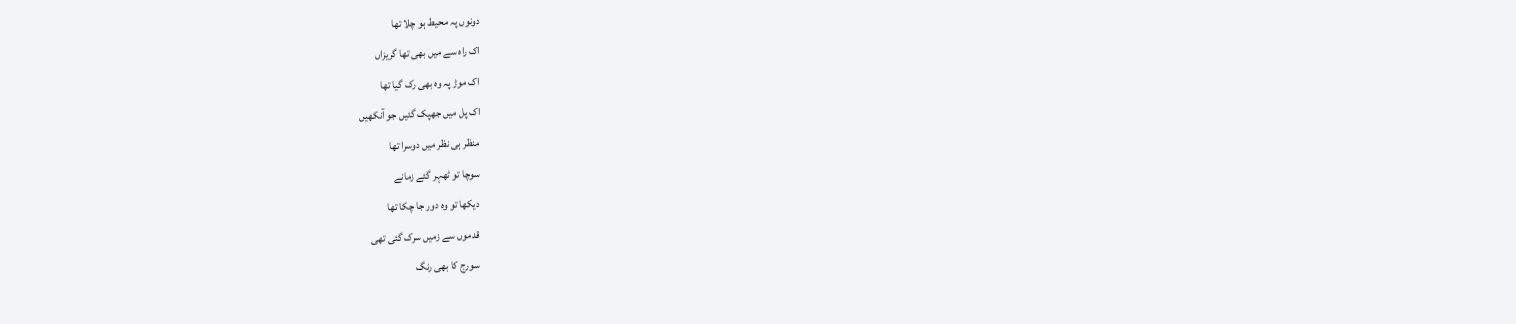دونوں پہ محیط ہو چلا تھا
اک راہ سے میں بھی تھا گریزاں
اک موڑ پہ وہ بھی رک گیا تھا
اک پل میں جھپک گئیں جو آنکھیں
منظر ہی نظر میں دوسرا تھا
سوچا تو ٹھہر گئے زمانے
دیکھا تو وہ دور جا چکا تھا
قدموں سے زمیں سرک گئی تھی
سورج کا بھی رنگ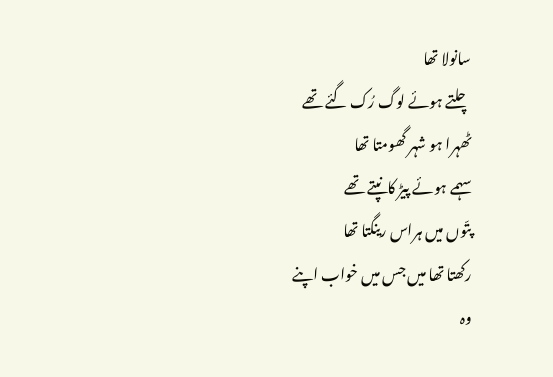سانولا تھا
چلتے ہوئے لوگ رُک گئے تھے
ٹھہرا ہو شہر گھومتا تھا
سہمے ہوئے پیڑ کانپتے تھے
پتّوں میں ہراس رینگتا تھا
رکھتا تھا میں جس میں خواب اپنے
وہ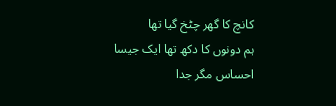کانچ کا گھر چٹخ گیا تھا
ہم دونوں کا دکھ تھا ایک جیسا
احساس مگر جدا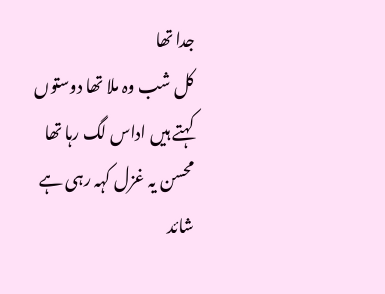جدا تھا
کل شب وہ ملا تھا دوستوں
کہتے ہیں اداس لگ رہا تھا
محسن یہ غزل کہہ رہی ہے
شائد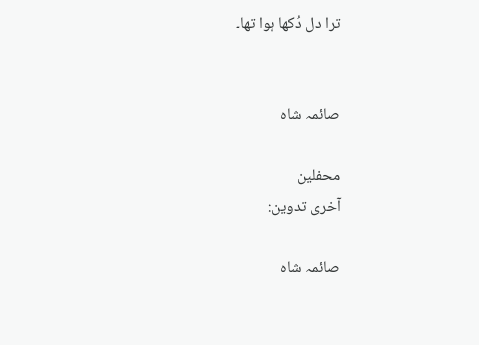ترا دل دُکھا ہوا تھا۔


صائمہ شاہ

محفلین
آخری تدوین:

صائمہ شاہ